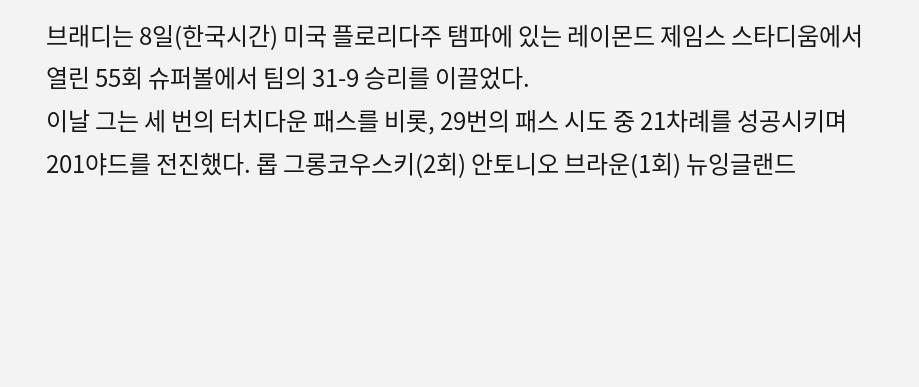브래디는 8일(한국시간) 미국 플로리다주 탬파에 있는 레이몬드 제임스 스타디움에서 열린 55회 슈퍼볼에서 팀의 31-9 승리를 이끌었다.
이날 그는 세 번의 터치다운 패스를 비롯, 29번의 패스 시도 중 21차례를 성공시키며 201야드를 전진했다. 롭 그롱코우스키(2회) 안토니오 브라운(1회) 뉴잉글랜드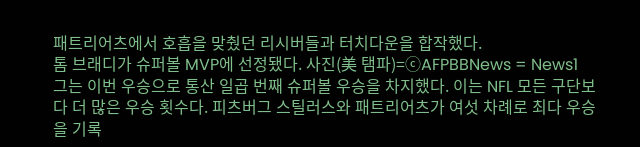패트리어츠에서 호흡을 맞췄던 리시버들과 터치다운을 합작했다.
톰 브래디가 슈퍼볼 MVP에 선정됐다. 사진(美 탬파)=ⓒAFPBBNews = News1
그는 이번 우승으로 통산 일곱 번째 슈퍼볼 우승을 차지했다. 이는 NFL 모든 구단보다 더 많은 우승 횟수다. 피츠버그 스틸러스와 패트리어츠가 여섯 차례로 최다 우승을 기록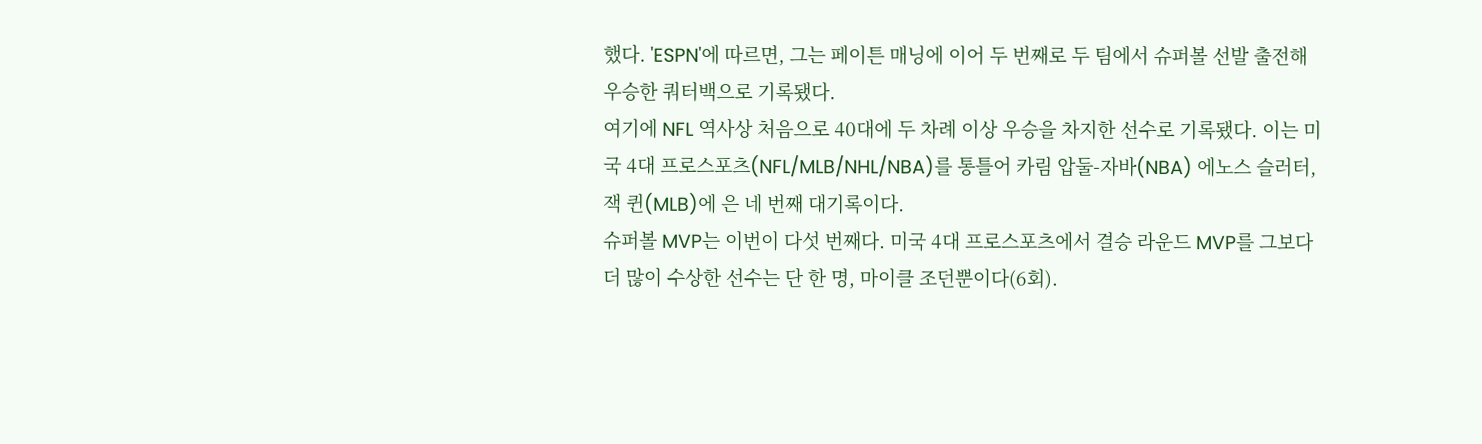했다. 'ESPN'에 따르면, 그는 페이튼 매닝에 이어 두 번째로 두 팀에서 슈퍼볼 선발 출전해 우승한 쿼터백으로 기록됐다.
여기에 NFL 역사상 처음으로 40대에 두 차례 이상 우승을 차지한 선수로 기록됐다. 이는 미국 4대 프로스포츠(NFL/MLB/NHL/NBA)를 통틀어 카림 압둘-자바(NBA) 에노스 슬러터, 잭 퀸(MLB)에 은 네 번째 대기록이다.
슈퍼볼 MVP는 이번이 다섯 번째다. 미국 4대 프로스포츠에서 결승 라운드 MVP를 그보다 더 많이 수상한 선수는 단 한 명, 마이클 조던뿐이다(6회).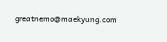greatnemo@maekyung.com